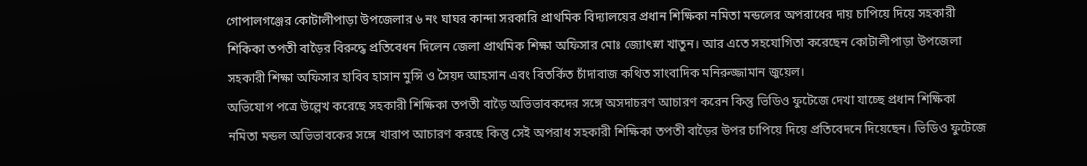গোপালগঞ্জের কোটালীপাড়া উপজেলার ৬ নং ঘাঘর কান্দা সরকারি প্রাথমিক বিদ্যালয়ের প্রধান শিক্ষিকা নমিতা মন্ডলের অপরাধের দায় চাপিয়ে দিয়ে সহকারী শিকিকা তপতী বাড়ৈর বিরুদ্ধে প্রতিবেধন দিলেন জেলা প্রাথমিক শিক্ষা অফিসার মোঃ জ্যোৎস্না খাতুন। আর এতে সহযোগিতা করেছেন কোটালীপাড়া উপজেলা সহকারী শিক্ষা অফিসার হাবিব হাসান মুন্সি ও সৈয়দ আহসান এবং বিতর্কিত চাঁদাবাজ কথিত সাংবাদিক মনিরুজ্জামান জুয়েল।
অভিযোগ পত্রে উল্লেখ করেছে সহকারী শিক্ষিকা তপতী বাড়ৈ অভিভাবকদের সঙ্গে অসদাচরণ আচারণ করেন কিন্তু ভিডিও ফুটেজে দেখা যাচ্ছে প্রধান শিক্ষিকা নমিতা মন্ডল অভিভাবকের সঙ্গে খারাপ আচারণ করছে কিন্তু সেই অপরাধ সহকারী শিক্ষিকা তপতী বাড়ৈর উপর চাপিয়ে দিয়ে প্রতিবেদনে দিয়েছেন। ভিডিও ফুটেজে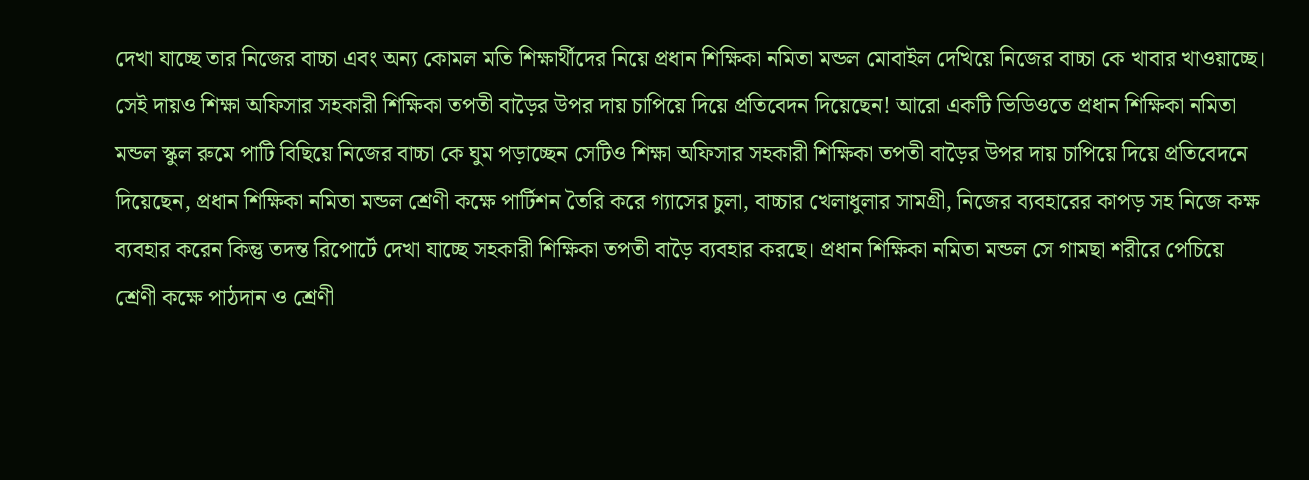দেখা যাচ্ছে তার নিজের বাচ্চা এবং অন্য কোমল মতি শিক্ষার্থীদের নিয়ে প্রধান শিক্ষিকা নমিতা মন্ডল মোবাইল দেখিয়ে নিজের বাচ্চা কে খাবার খাওয়াচ্ছে। সেই দায়ও শিক্ষা অফিসার সহকারী শিক্ষিকা তপতী বাড়ৈর উপর দায় চাপিয়ে দিয়ে প্রতিবেদন দিয়েছেন! আরো একটি ভিডিওতে প্রধান শিক্ষিকা নমিতা মন্ডল স্কুল রুমে পাটি বিছিয়ে নিজের বাচ্চা কে ঘুম পড়াচ্ছেন সেটিও শিক্ষা অফিসার সহকারী শিক্ষিকা তপতী বাড়ৈর উপর দায় চাপিয়ে দিয়ে প্রতিবেদনে দিয়েছেন, প্রধান শিক্ষিকা নমিতা মন্ডল শ্রেণী কক্ষে পার্টিশন তৈরি করে গ্যাসের চুলা, বাচ্চার খেলাধুলার সামগ্রী, নিজের ব্যবহারের কাপড় সহ নিজে কক্ষ ব্যবহার করেন কিন্তু তদন্ত রিপোর্টে দেখা যাচ্ছে সহকারী শিক্ষিকা তপতী বাড়ৈ ব্যবহার করছে। প্রধান শিক্ষিকা নমিতা মন্ডল সে গামছা শরীরে পেচিয়ে শ্রেণী কক্ষে পাঠদান ও শ্রেণী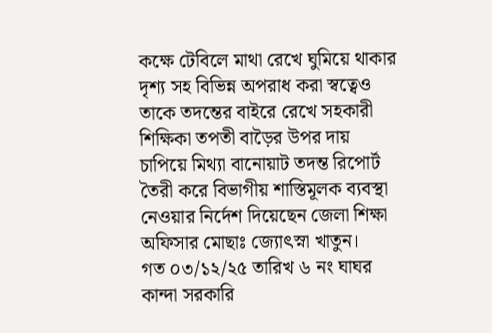কক্ষে টেবিলে মাথা রেখে ঘুমিয়ে থাকার দৃশ্য সহ বিভিন্ন অপরাধ করা স্বত্বেও তাকে তদন্তের বাইরে রেখে সহকারী শিক্ষিকা তপতী বাড়ৈর উপর দায় চাপিয়ে মিথ্যা বানোয়াট তদন্ত রিপোর্ট তৈরী করে বিভাগীয় শাস্তিমূলক ব্যবস্থা নেওয়ার নির্দেশ দিয়েছেন জেলা শিক্ষা অফিসার মোছাঃ জ্যোৎস্না খাতুন।
গত ০৩/১২/২৫ তারিখ ৬ নং ঘাঘর কান্দা সরকারি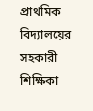প্রাথমিক বিদ্যালয়ের সহকারী শিক্ষিকা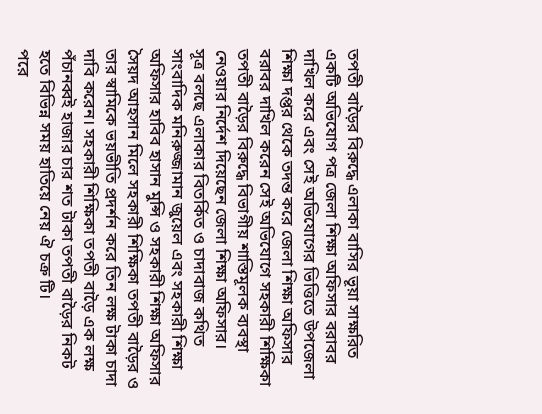তপতী বাড়ৈর বিরুদ্ধে এলাকা বাসির ভূয়া সাক্ষরিত একটি অভিযোগ পত্র জেলা শিক্ষা অফিসার বরাবর দাখিল করে এবং সেই অভিযোগের ভিত্তিতে উপজেলা শিক্ষা দপ্তর থেকে তদন্ত করে জেলা শিক্ষা অফিসার বরাবর দাখিল করেন সেই অভিযোগে সহকারী শিক্ষিকা তপতী বাড়ৈর বিরুদ্ধে বিভাগীয় শাস্তিমূলক ব্যবস্থা নেওয়ার নির্দেশ দিয়েছেন জেলা শিক্ষা অফিসার।
সূত্র বলছে এলাকার বিতর্কিত ও চাদাবাজ কথিত সাংবাদিক মনিরুজ্জামান জুয়েল এবং সহকারী শিক্ষা অফিসার হাবিব হাসান মুন্সি ও সহকারী শিক্ষা অফিসার সৈয়দ আহসান মিলে সহকারী শিক্ষিকা তপতী বাড়ৈর ও তার স্বামিকে ভয়ভীতি প্রদর্শন করে তিন লক্ষ টাকা চাদা দাবি করেন। সহকারী শিক্ষিকা তপতী বাড়ৈ এক লক্ষ পঁচানব্বই হাজার চার শত টাকা তপতী বাড়ৈর নিকট হতে বিভিন্ন সময় হাতিয়ে নেয় ঐ চক্র টি।
পরে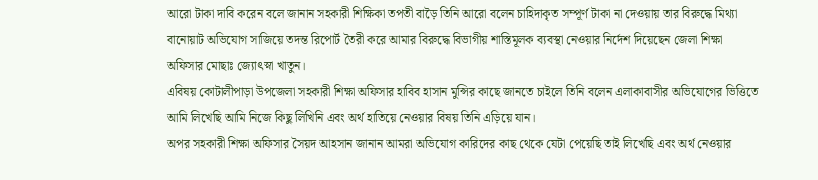আরো টাকা দাবি করেন বলে জানান সহকারী শিক্ষিকা তপতী বাড়ৈ তিনি আরো বলেন চাহিদাকৃত সম্পূর্ণ টাকা না দেওয়ায় তার বিরুদ্ধে মিথ্যা বানোয়াট অভিযোগ সাজিয়ে তদন্ত রিপোর্ট তৈরী করে আমার বিরুদ্ধে বিভাগীয় শাস্তিমূলক ব্যবস্থা নেওয়ার নির্দেশ দিয়েছেন জেলা শিক্ষা অফিসার মোছাঃ জ্যোৎস্না খাতুন।
এবিষয় কোটালীপাড়া উপজেলা সহকারী শিক্ষা অফিসার হাবিব হাসান মুন্সির কাছে জানতে চাইলে তিনি বলেন এলাকাবাসীর অভিযোগের ভিত্তিতে আমি লিখেছি আমি নিজে কিছু লিখিনি এবং অর্থ হাতিয়ে নেওয়ার বিষয় তিনি এড়িয়ে যান।
অপর সহকারী শিক্ষা অফিসার সৈয়দ আহসান জানান আমরা অভিযোগ কারিদের কাছ থেকে যেটা পেয়েছি তাই লিখেছি এবং অর্থ নেওয়ার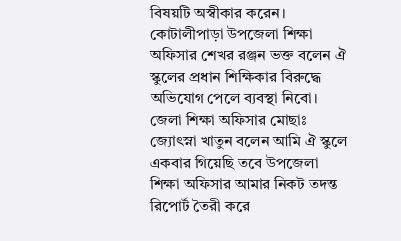বিষয়টি অস্বীকার করেন।
কোটালীপাড়া উপজেলা শিক্ষা অফিসার শেখর রঞ্জন ভক্ত বলেন ঐ স্কুলের প্রধান শিক্ষিকার বিরুদ্ধে অভিযোগ পেলে ব্যবস্থা নিবো।
জেলা শিক্ষা অফিসার মোছাঃ জ্যোৎস্না খাতুন বলেন আমি ঐ স্কুলে একবার গিয়েছি তবে উপজেলা শিক্ষা অফিসার আমার নিকট তদন্ত রিপোর্ট তৈরী করে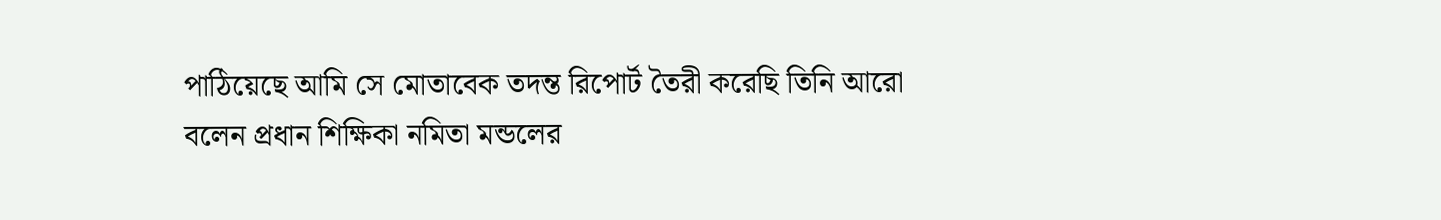পাঠিয়েছে আমি সে মোতাবেক তদন্ত রিপোর্ট তৈরী করেছি তিনি আরো বলেন প্রধান শিক্ষিকা নমিতা মন্ডলের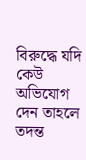বিরুদ্ধে যদি কেউ অভিযোগ দেন তাহলে তদন্ত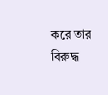করে তার বিরুদ্ধ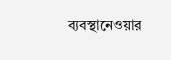ব্যবস্থানেওয়ার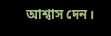আশ্বাস দেন।